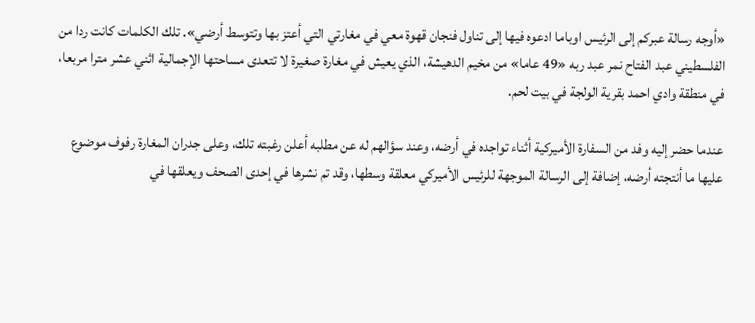«أوجه رسالة عبركم إلى الرئيس اوباما ادعوه فيها إلى تناول فنجان قهوة معي في مغارتي التي أعتز بها وتتوسط أرضي». تلك الكلمات كانت ردا من الفلسطيني عبد الفتاح نمر عبد ربه «49 عاما» من مخيم الدهيشة، الذي يعيش في مغارة صغيرة لا تتعدى مساحتها الإجمالية اثني عشر مترا مربعا، في منطقة وادي احمد بقرية الولجة في بيت لحم.

عندما حضر إليه وفد من السفارة الأميركية أثناء تواجده في أرضه، وعند سؤالهم له عن مطلبه أعلن رغبته تلك، وعلى جدران المغارة رفوف موضوع عليها ما أنتجته أرضه، إضافة إلى الرسالة الموجهة للرئيس الأميركي معلقة وسطها، وقد تم نشرها في إحدى الصحف ويعلقها في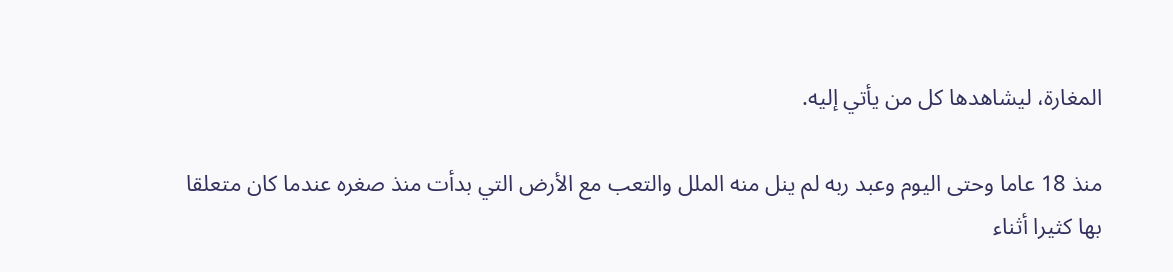المغارة، ليشاهدها كل من يأتي إليه.

منذ 18 عاما وحتى اليوم وعبد ربه لم ينل منه الملل والتعب مع الأرض التي بدأت منذ صغره عندما كان متعلقا بها كثيرا أثناء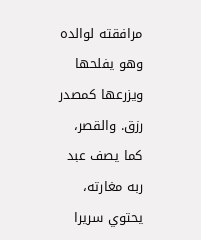مرافقته لوالده وهو يفلحها ويزرعها كمصدر رزق. والقصر، كما يصف عبد ربه مغارته، يحتوي سريرا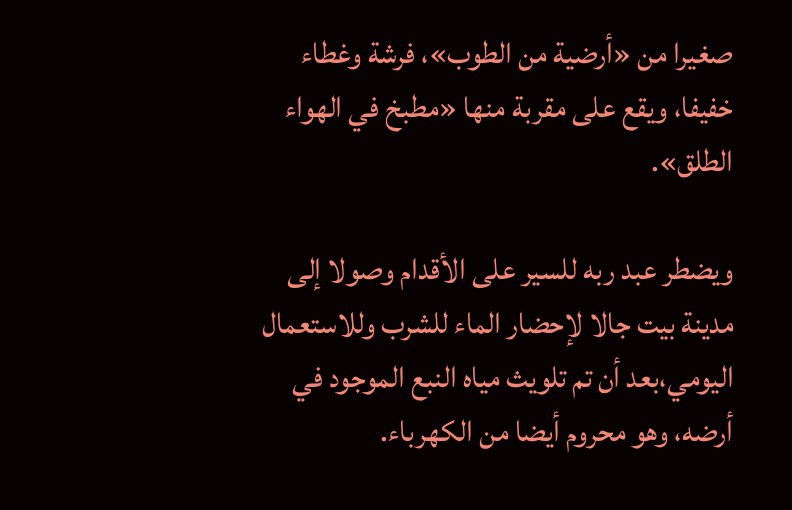صغيرا من «أرضية من الطوب»، فرشة وغطاء خفيفا، ويقع على مقربة منها «مطبخ في الهواء الطلق».

ويضطر عبد ربه للسير على الأقدام وصولا إلى مدينة بيت جالا لإحضار الماء للشرب وللاستعمال اليومي،بعد أن تم تلويث مياه النبع الموجود في أرضه، وهو محروم أيضا من الكهرباء.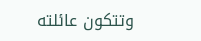وتتكون عائلته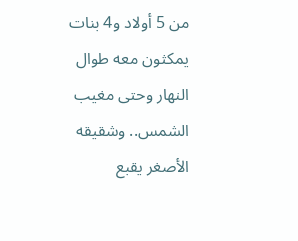من 5 أولاد و4 بنات يمكثون معه طوال النهار وحتى مغيب الشمس.. وشقيقه الأصغر يقبع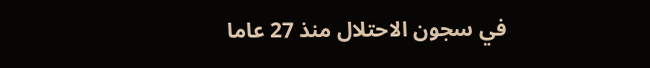في سجون الاحتلال منذ 27 عاما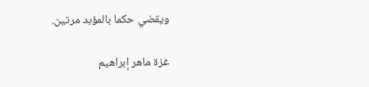ويقضي حكما بالمؤبد مرتين.

غزة ماهر إبراهيم